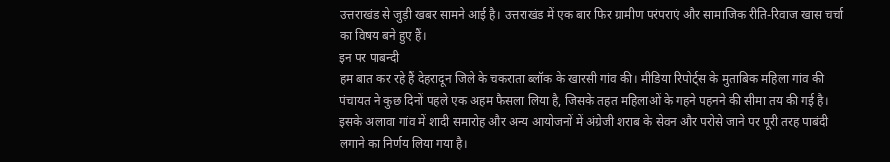उत्तराखंड से जुड़ी खबर सामने आई है। उत्तराखंड में एक बार फिर ग्रामीण परंपराएं और सामाजिक रीति-रिवाज खास चर्चा का विषय बने हुए हैं।
इन पर पाबन्दी
हम बात कर रहे हैं देहरादून जिले के चकराता ब्लॉक के खारसी गांव की। मीडिया रिपोर्ट्स के मुताबिक महिला गांव की पंचायत ने कुछ दिनों पहले एक अहम फैसला लिया है, जिसके तहत महिलाओं के गहने पहनने की सीमा तय की गई है। इसके अलावा गांव में शादी समारोह और अन्य आयोजनों में अंग्रेजी शराब के सेवन और परोसे जाने पर पूरी तरह पाबंदी लगाने का निर्णय लिया गया है।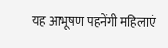यह आभूषण पहनेंगी महिलाएं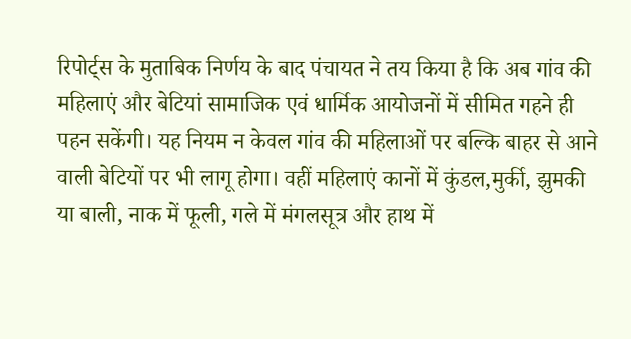रिपोर्ट्स के मुताबिक निर्णय के बाद पंचायत ने तय किया है कि अब गांव की महिलाएं और बेटियां सामाजिक एवं धार्मिक आयोजनों में सीमित गहने ही पहन सकेंगी। यह नियम न केवल गांव की महिलाओं पर बल्कि बाहर से आने वाली बेटियों पर भी लागू होगा। वहीं महिलाएं कानों में कुंडल,मुर्की, झुमकी या बाली, नाक में फूली, गले में मंगलसूत्र और हाथ में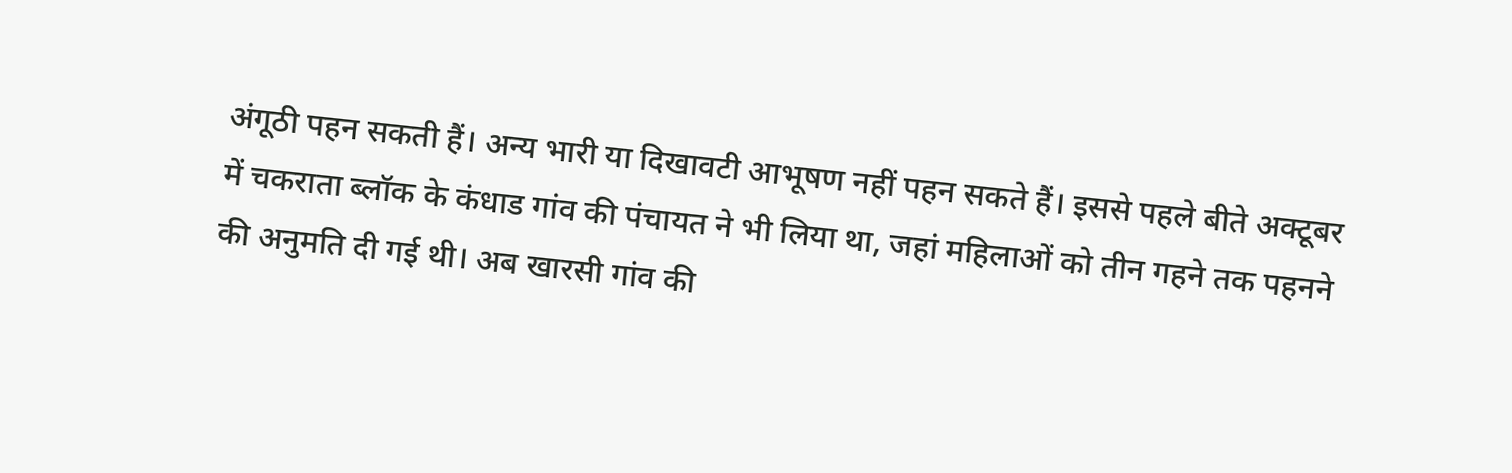अंगूठी पहन सकती हैं। अन्य भारी या दिखावटी आभूषण नहीं पहन सकते हैं। इससे पहले बीते अक्टूबर में चकराता ब्लॉक के कंधाड गांव की पंचायत ने भी लिया था, जहां महिलाओं को तीन गहने तक पहनने की अनुमति दी गई थी। अब खारसी गांव की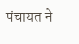पंचायत ने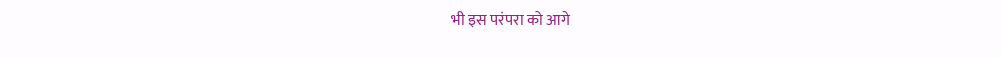भी इस परंपरा को आगे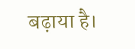बढ़ाया है।